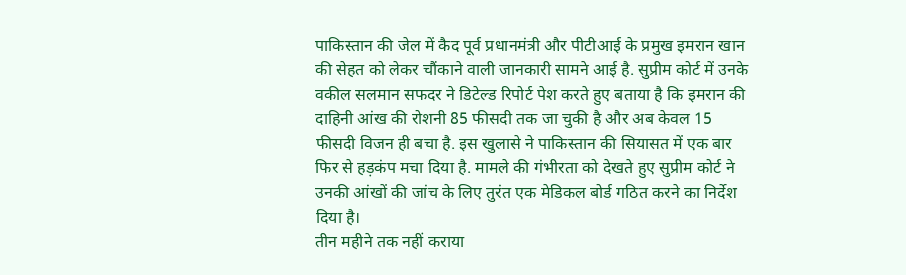पाकिस्तान की जेल में कैद पूर्व प्रधानमंत्री और पीटीआई के प्रमुख इमरान खान की सेहत को लेकर चौंकाने वाली जानकारी सामने आई है. सुप्रीम कोर्ट में उनके वकील सलमान सफदर ने डिटेल्ड रिपोर्ट पेश करते हुए बताया है कि इमरान की दाहिनी आंख की रोशनी 85 फीसदी तक जा चुकी है और अब केवल 15 फीसदी विजन ही बचा है. इस खुलासे ने पाकिस्तान की सियासत में एक बार फिर से हड़कंप मचा दिया है. मामले की गंभीरता को देखते हुए सुप्रीम कोर्ट ने उनकी आंखों की जांच के लिए तुरंत एक मेडिकल बोर्ड गठित करने का निर्देश दिया है।
तीन महीने तक नहीं कराया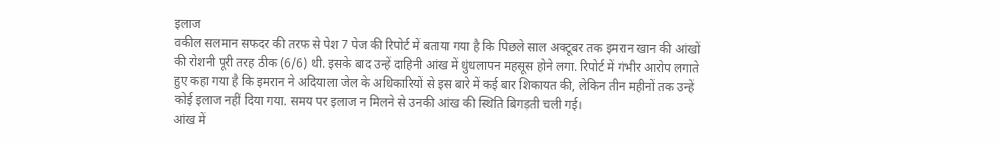इलाज
वकील सलमान सफदर की तरफ से पेश 7 पेज की रिपोर्ट में बताया गया है कि पिछले साल अक्टूबर तक इमरान खान की आंखों की रोशनी पूरी तरह ठीक (6/6) थी. इसके बाद उन्हें दाहिनी आंख में धुंधलापन महसूस होने लगा. रिपोर्ट में गंभीर आरोप लगाते हुए कहा गया है कि इमरान ने अदियाला जेल के अधिकारियों से इस बारे में कई बार शिकायत की, लेकिन तीन महीनों तक उन्हें कोई इलाज नहीं दिया गया. समय पर इलाज न मिलने से उनकी आंख की स्थिति बिगड़ती चली गई।
आंख में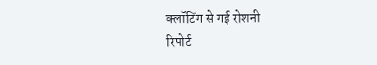क्लॉटिंग से गई रोशनी
रिपोर्ट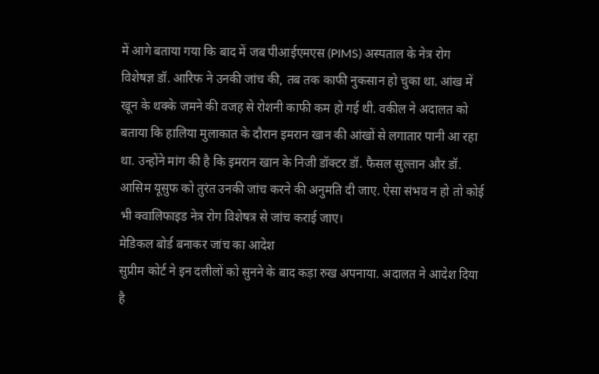में आगे बताया गया कि बाद में जब पीआईएमएस (PIMS) अस्पताल के नेत्र रोग विशेषज्ञ डॉ. आरिफ ने उनकी जांच की, तब तक काफी नुकसान हो चुका था. आंख में खून के थक्के जमने की वजह से रोशनी काफी कम हो गई थी. वकील ने अदालत को बताया कि हालिया मुलाकात के दौरान इमरान खान की आंखों से लगातार पानी आ रहा था. उन्होंने मांग की है कि इमरान खान के निजी डॉक्टर डॉ. फैसल सुल्तान और डॉ. आसिम यूसुफ को तुरंत उनकी जांच करने की अनुमति दी जाए. ऐसा संभव न हो तो कोई भी क्वालिफाइड नेत्र रोग विशेषत्र से जांच कराई जाए।
मेडिकल बोर्ड बनाकर जांच का आदेश
सुप्रीम कोर्ट ने इन दलीलों को सुनने के बाद कड़ा रुख अपनाया. अदालत ने आदेश दिया है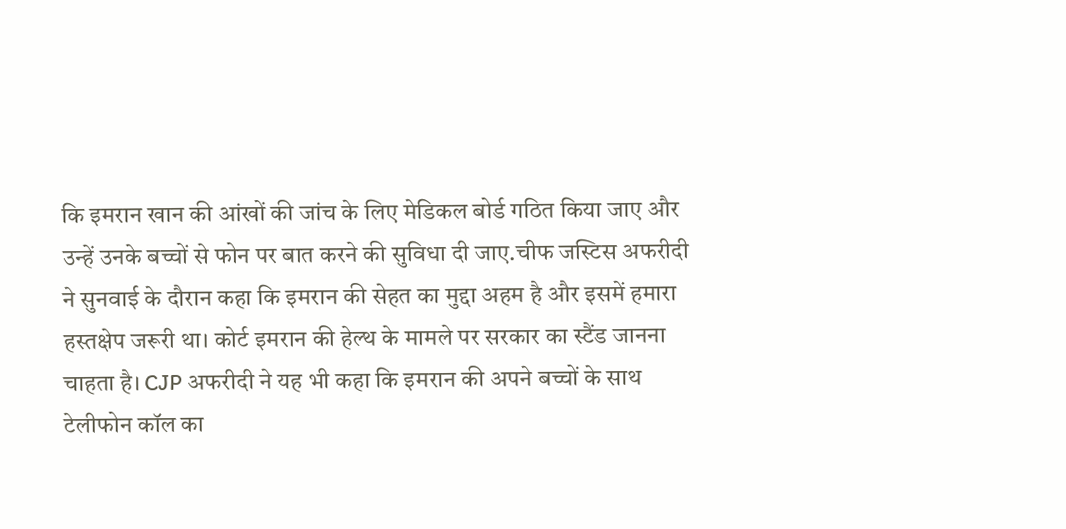कि इमरान खान की आंखों की जांच के लिए मेडिकल बोर्ड गठित किया जाए और उन्हें उनके बच्चों से फोन पर बात करने की सुविधा दी जाए.चीफ जस्टिस अफरीदी ने सुनवाई के दौरान कहा कि इमरान की सेहत का मुद्दा अहम है और इसमें हमारा हस्तक्षेप जरूरी था। कोर्ट इमरान की हेल्थ के मामले पर सरकार का स्टैंड जानना चाहता है। CJP अफरीदी ने यह भी कहा कि इमरान की अपने बच्चों के साथ टेलीफोन कॉल का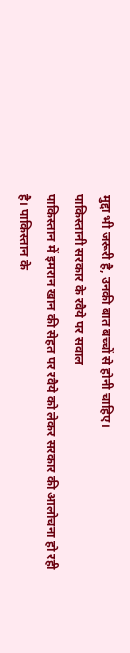मुद्दा भी जरूरी है, उनकी बात बच्चों से होनी चाहिए।
पाकिस्तानी सरकार के रवैये पर सवाल
पाकिस्तान में इमरान खान की सेहत पर रवैये को लेकर सरकार की आलोचना हो रही है। पाकिस्तान के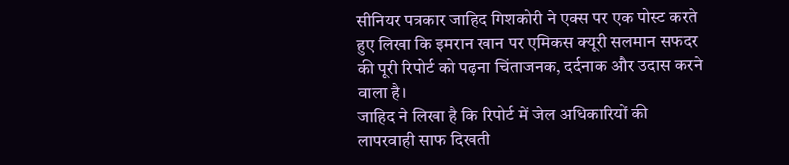सीनियर पत्रकार जाहिद गिशकोरी ने एक्स पर एक पोस्ट करते हुए लिखा कि इमरान खान पर एमिकस क्यूरी सलमान सफदर की पूरी रिपोर्ट को पढ़ना चिंताजनक, दर्दनाक और उदास करने वाला है।
जाहिद ने लिखा है कि रिपोर्ट में जेल अधिकारियों की लापरवाही साफ दिखती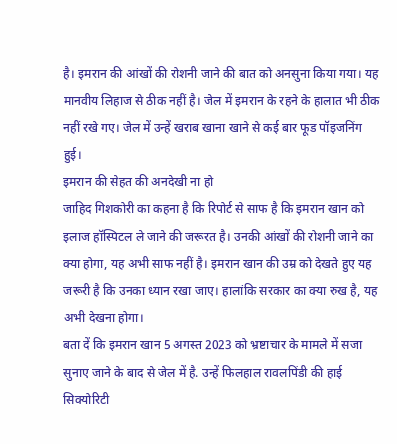है। इमरान की आंखों की रोशनी जाने की बात को अनसुना किया गया। यह मानवीय लिहाज से ठीक नहीं है। जेल में इमरान के रहने के हालात भी ठीक नहीं रखे गए। जेल में उन्हें खराब खाना खाने से कई बार फूड पॉइजनिंग हुई।
इमरान की सेहत की अनदेखी ना हो
जाहिद गिशकोरी का कहना है कि रिपोर्ट से साफ है कि इमरान खान को इलाज हॉस्पिटल ले जाने की जरूरत है। उनकी आंखों की रोशनी जाने का क्या होगा, यह अभी साफ नहीं है। इमरान खान की उम्र को देखते हुए यह जरूरी है कि उनका ध्यान रखा जाए। हालांकि सरकार का क्या रुख है, यह अभी देखना होगा।
बता दें कि इमरान खान 5 अगस्त 2023 को भ्रष्टाचार के मामले में सजा सुनाए जाने के बाद से जेल में है. उन्हें फिलहाल रावलपिंडी की हाई सिक्योरिटी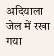अदियाला जेल में रखा गया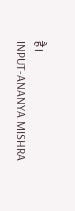है।
INPUT-ANANYA MISHRA